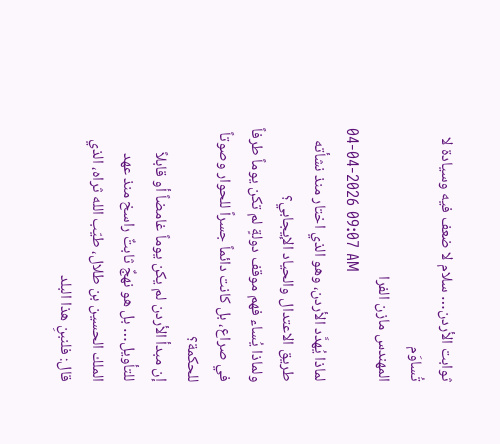ثوابت الأردن… سلام لا ضعف فيه وسيادة لا تُساوَم
المهندس مازن الفرا
04-04-2026 09:07 AM
لماذا يُهدَّد الأردن، وهو الذي اختار منذ نشأته طريق الاعتدال والحياد الإيجابي؟
ولماذا يُساء فهم موقف دولةٍ لم تكن يوماً طرفاً في صراع، بل كانت دائماً جسراً للحوار وصوتاً للحكمة؟
إن مبدأ الأردن لم يكن يوماً غامضاً أو قابلاً للتأويل… بل هو نهجٌ ثابتٌ راسخ منذ عهد الملك الحسين بن طلال، طيّب الله ثراه، الذي قال: فلنبنِ هذا البلد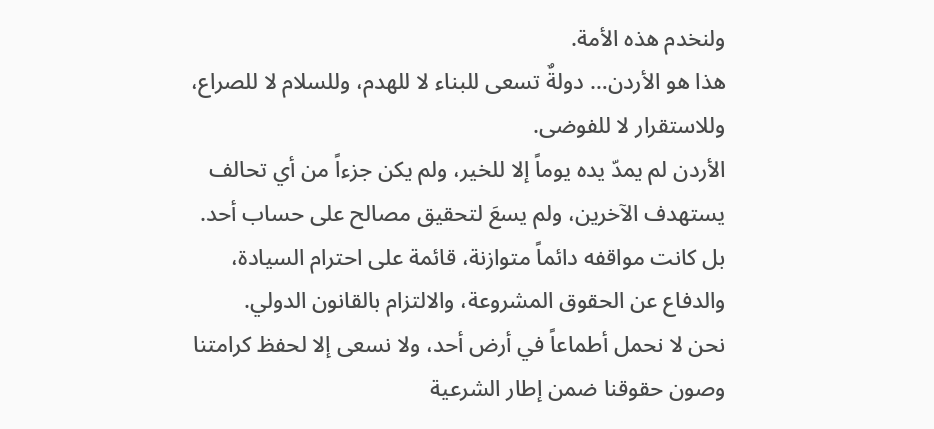ولنخدم هذه الأمة.
هذا هو الأردن… دولةٌ تسعى للبناء لا للهدم، وللسلام لا للصراع، وللاستقرار لا للفوضى.
الأردن لم يمدّ يده يوماً إلا للخير، ولم يكن جزءاً من أي تحالف يستهدف الآخرين، ولم يسعَ لتحقيق مصالح على حساب أحد.
بل كانت مواقفه دائماً متوازنة، قائمة على احترام السيادة، والدفاع عن الحقوق المشروعة، والالتزام بالقانون الدولي.
نحن لا نحمل أطماعاً في أرض أحد، ولا نسعى إلا لحفظ كرامتنا وصون حقوقنا ضمن إطار الشرعية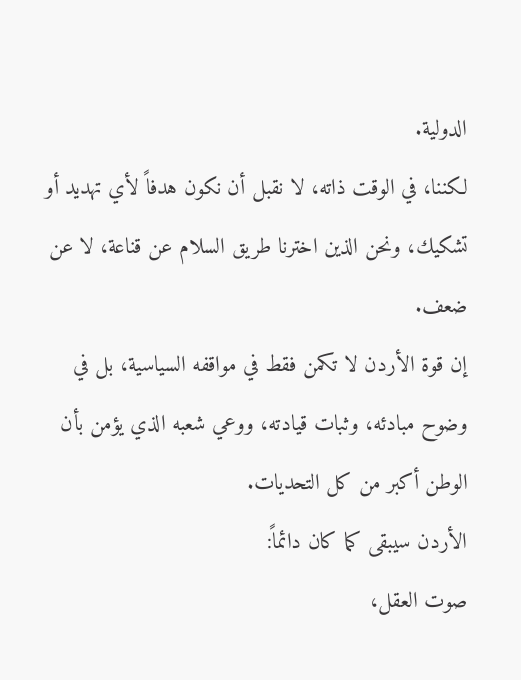الدولية.
لكننا، في الوقت ذاته، لا نقبل أن نكون هدفاً لأي تهديد أو تشكيك، ونحن الذين اخترنا طريق السلام عن قناعة، لا عن ضعف.
إن قوة الأردن لا تكمن فقط في مواقفه السياسية، بل في وضوح مبادئه، وثبات قيادته، ووعي شعبه الذي يؤمن بأن الوطن أكبر من كل التحديات.
الأردن سيبقى كما كان دائماً:
صوت العقل،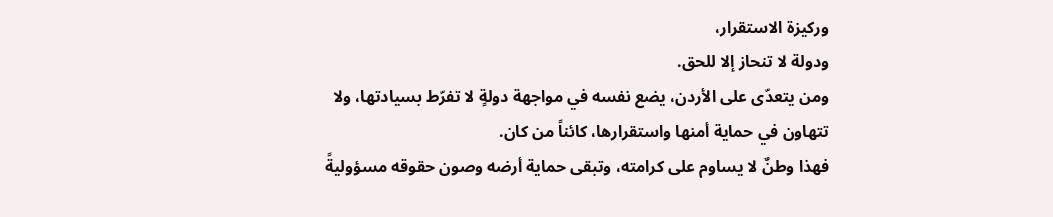وركيزة الاستقرار،
ودولة لا تنحاز إلا للحق.
ومن يتعدّى على الأردن، يضع نفسه في مواجهة دولةٍ لا تفرّط بسيادتها، ولا تتهاون في حماية أمنها واستقرارها، كائناً من كان.
فهذا وطنٌ لا يساوم على كرامته، وتبقى حماية أرضه وصون حقوقه مسؤوليةً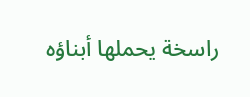راسخة يحملها أبناؤه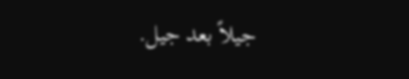جيلاً بعد جيل.